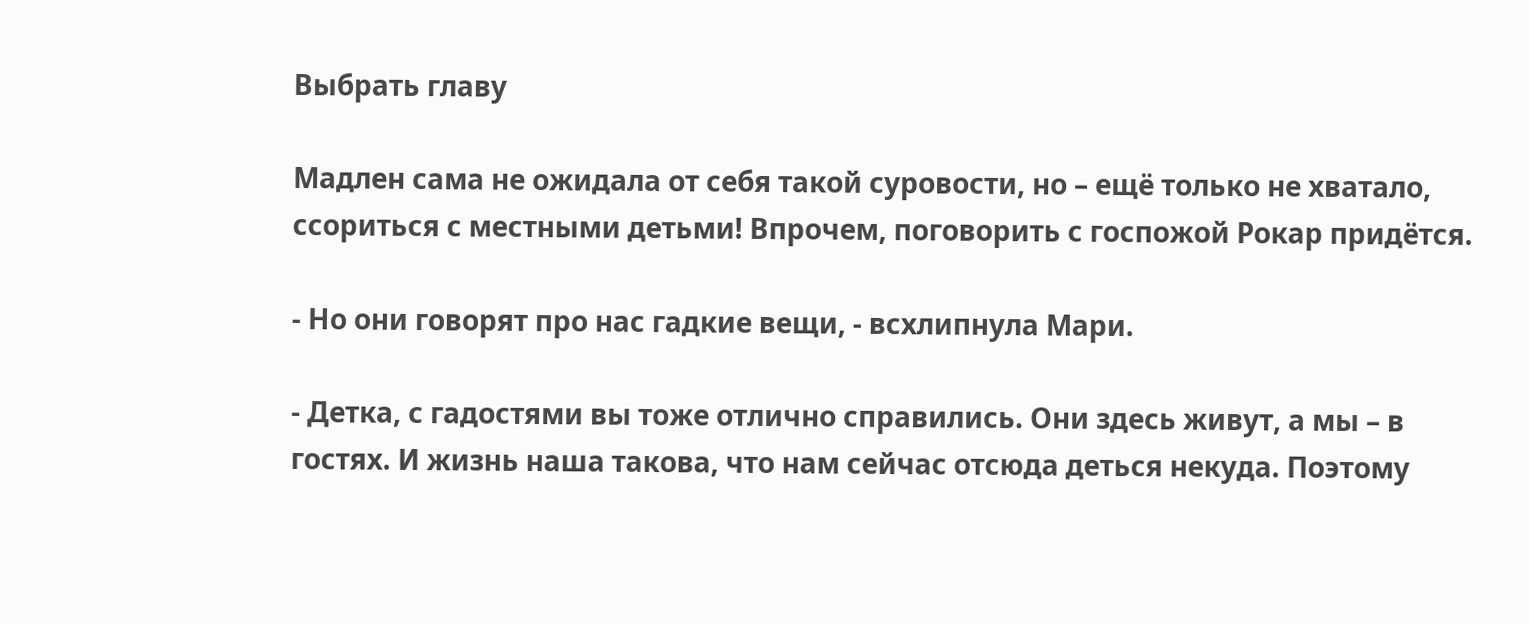Выбрать главу

Мадлен сама не ожидала от себя такой суровости, но – ещё только не хватало, ссориться с местными детьми! Впрочем, поговорить с госпожой Рокар придётся.

- Но они говорят про нас гадкие вещи, - всхлипнула Мари.

- Детка, с гадостями вы тоже отлично справились. Они здесь живут, а мы – в гостях. И жизнь наша такова, что нам сейчас отсюда деться некуда. Поэтому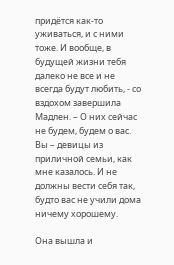придётся как-то уживаться, и с ними тоже. И вообще, в будущей жизни тебя далеко не все и не всегда будут любить, - со вздохом завершила Мадлен. – О них сейчас не будем, будем о вас. Вы – девицы из приличной семьи, как мне казалось. И не должны вести себя так, будто вас не учили дома ничему хорошему.

Она вышла и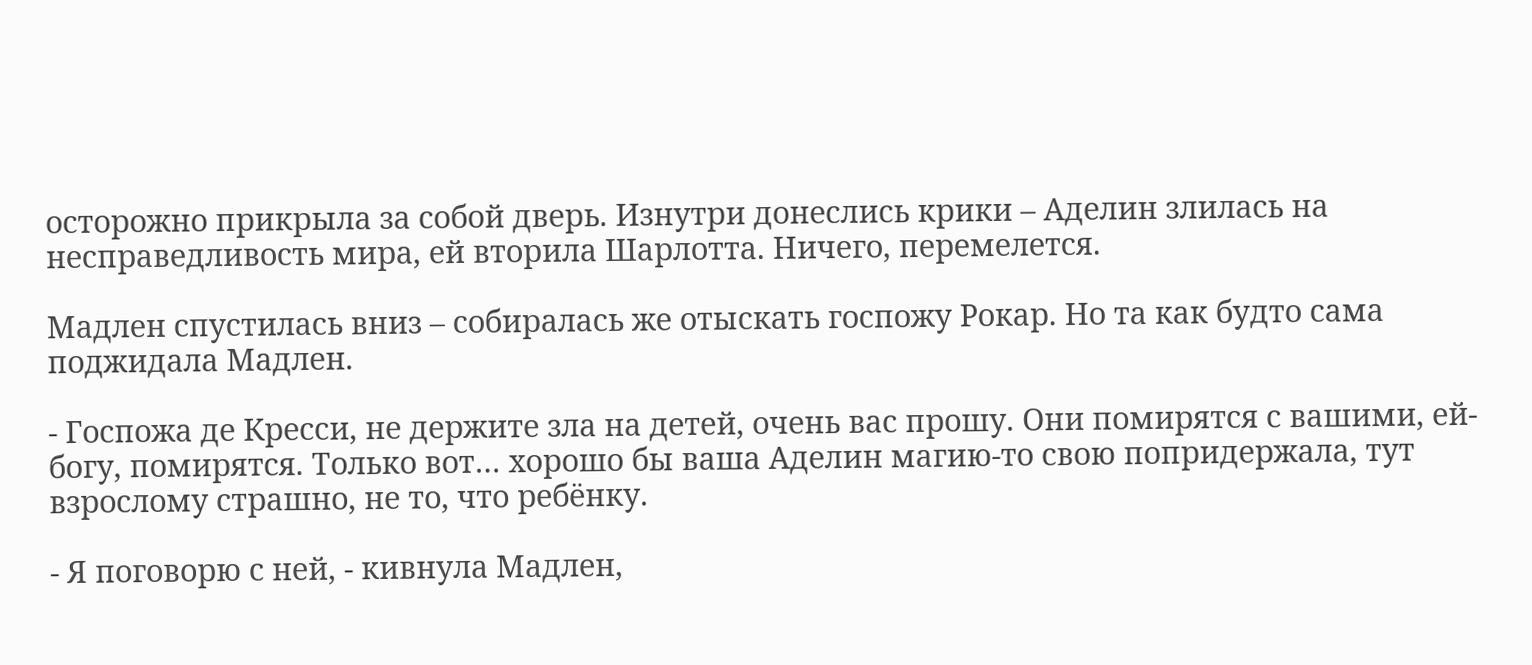осторожно прикрыла за собой дверь. Изнутри донеслись крики – Аделин злилась на несправедливость мира, ей вторила Шарлотта. Ничего, перемелется.

Мадлен спустилась вниз – собиралась же отыскать госпожу Рокар. Но та как будто сама поджидала Мадлен.

- Госпожа де Кресси, не держите зла на детей, очень вас прошу. Они помирятся с вашими, ей-богу, помирятся. Только вот… хорошо бы ваша Аделин магию-то свою попридержала, тут взрослому страшно, не то, что ребёнку.

- Я поговорю с ней, - кивнула Мадлен,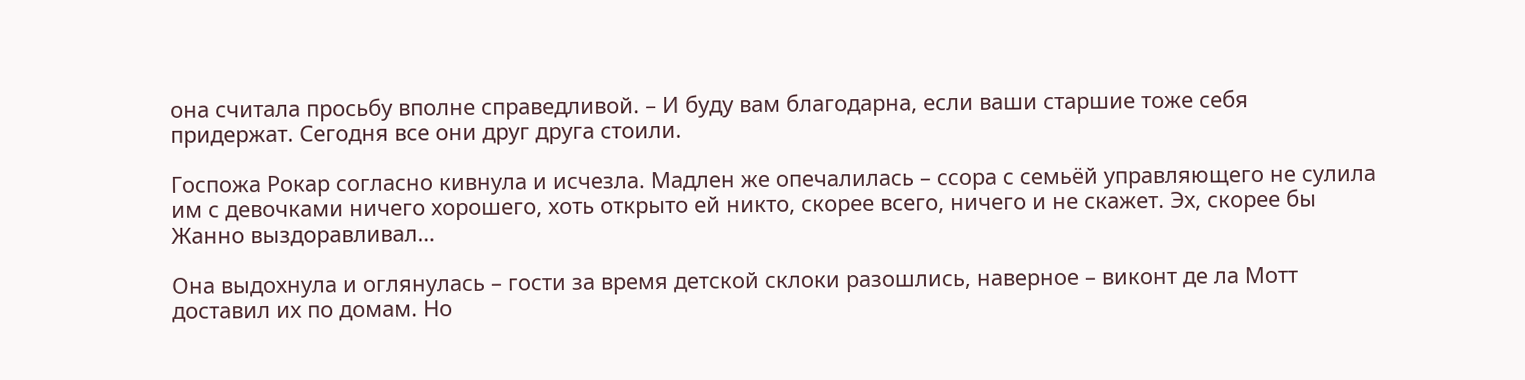она считала просьбу вполне справедливой. – И буду вам благодарна, если ваши старшие тоже себя придержат. Сегодня все они друг друга стоили.

Госпожа Рокар согласно кивнула и исчезла. Мадлен же опечалилась – ссора с семьёй управляющего не сулила им с девочками ничего хорошего, хоть открыто ей никто, скорее всего, ничего и не скажет. Эх, скорее бы Жанно выздоравливал…

Она выдохнула и оглянулась – гости за время детской склоки разошлись, наверное – виконт де ла Мотт доставил их по домам. Но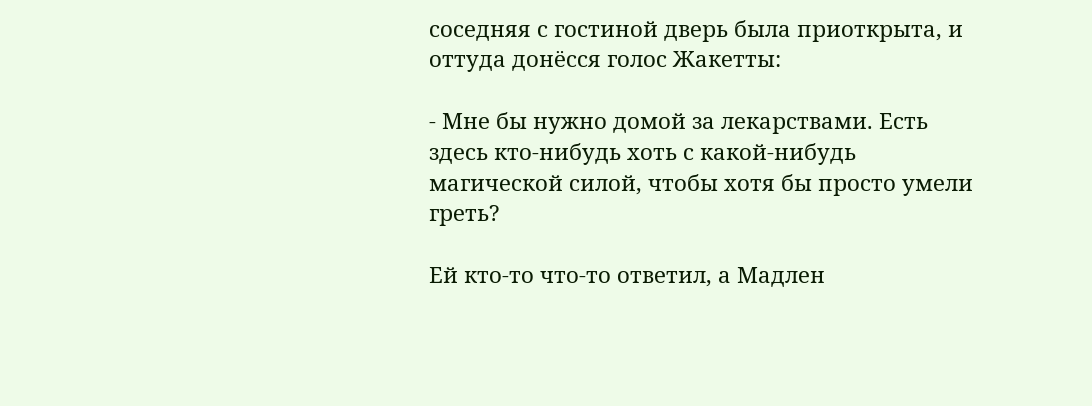соседняя с гостиной дверь была приоткрыта, и оттуда донёсся голос Жакетты:

- Мне бы нужно домой за лекарствами. Есть здесь кто-нибудь хоть с какой-нибудь магической силой, чтобы хотя бы просто умели греть?

Ей кто-то что-то ответил, а Мадлен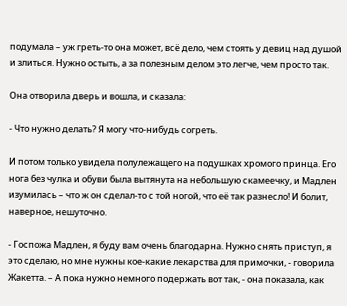подумала – уж греть-то она может, всё дело, чем стоять у девиц над душой и злиться. Нужно остыть, а за полезным делом это легче, чем просто так.

Она отворила дверь и вошла, и сказала:

- Что нужно делать? Я могу что-нибудь согреть.

И потом только увидела полулежащего на подушках хромого принца. Его нога без чулка и обуви была вытянута на небольшую скамеечку, и Мадлен изумилась – что ж он сделал-то с той ногой, что её так разнесло! И болит, наверное, нешуточно.

- Госпожа Мадлен, я буду вам очень благодарна. Нужно снять приступ, я это сделаю, но мне нужны кое-какие лекарства для примочки, - говорила Жакетта. – А пока нужно немного подержать вот так, - она показала, как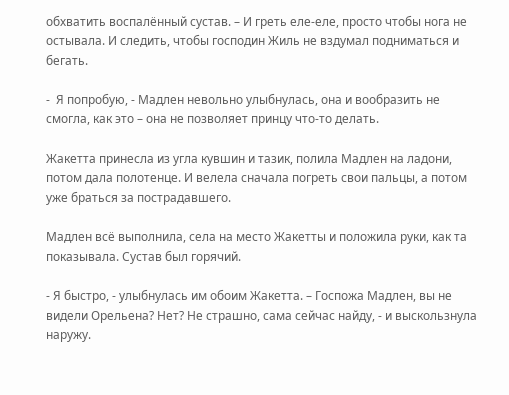обхватить воспалённый сустав. – И греть еле-еле, просто чтобы нога не остывала. И следить, чтобы господин Жиль не вздумал подниматься и бегать.

-  Я попробую, - Мадлен невольно улыбнулась, она и вообразить не смогла, как это – она не позволяет принцу что-то делать.

Жакетта принесла из угла кувшин и тазик, полила Мадлен на ладони, потом дала полотенце. И велела сначала погреть свои пальцы, а потом уже браться за пострадавшего.

Мадлен всё выполнила, села на место Жакетты и положила руки, как та показывала. Сустав был горячий.

- Я быстро, - улыбнулась им обоим Жакетта. – Госпожа Мадлен, вы не видели Орельена? Нет? Не страшно, сама сейчас найду, - и выскользнула наружу.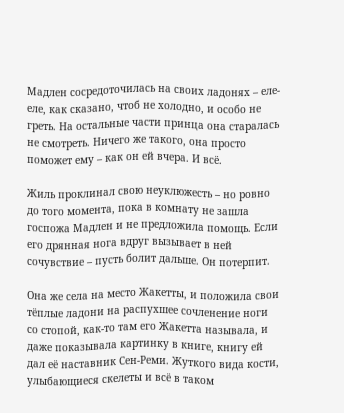Мадлен сосредоточилась на своих ладонях – еле-еле, как сказано, чтоб не холодно, и особо не греть. На остальные части принца она старалась не смотреть. Ничего же такого, она просто поможет ему – как он ей вчера. И всё.

Жиль проклинал свою неуклюжесть – но ровно до того момента, пока в комнату не зашла госпожа Мадлен и не предложила помощь. Если его дрянная нога вдруг вызывает в ней сочувствие – пусть болит дальше. Он потерпит.

Она же села на место Жакетты, и положила свои тёплые ладони на распухшее сочленение ноги со стопой, как-то там его Жакетта называла, и даже показывала картинку в книге, книгу ей дал её наставник Сен-Реми. Жуткого вида кости, улыбающиеся скелеты и всё в таком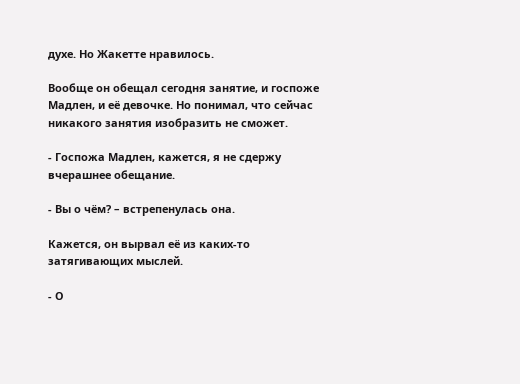духе. Но Жакетте нравилось.

Вообще он обещал сегодня занятие, и госпоже Мадлен, и её девочке. Но понимал, что сейчас никакого занятия изобразить не сможет.

- Госпожа Мадлен, кажется, я не сдержу вчерашнее обещание.

- Вы о чём? – встрепенулась она.

Кажется, он вырвал её из каких-то затягивающих мыслей.

- О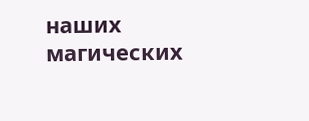наших магических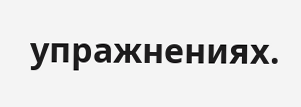упражнениях.